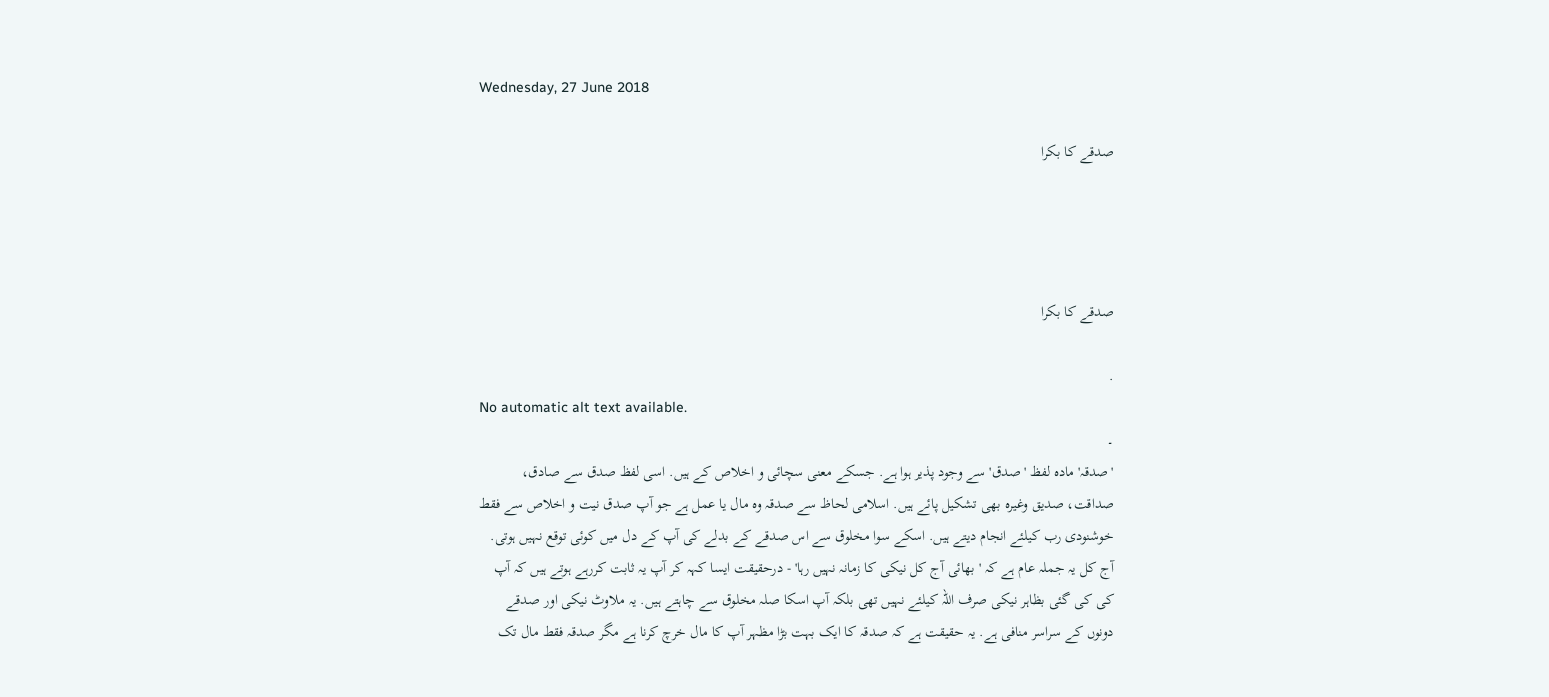Wednesday, 27 June 2018

صدقے کا بکرا




صدقے کا بکرا

.
No automatic alt text available.
۔
'صدقہ' مادہ لفظ 'صدق' سے وجود پذیر ہوا ہے. جسکے معنی سچائی و اخلاص کے ہیں. اسی لفظ صدق سے صادق، صداقت، صدیق وغیرہ بھی تشکیل پائے ہیں. اسلامی لحاظ سے صدقہ وہ مال یا عمل ہے جو آپ صدق نیت و اخلاص سے فقط خوشنودی رب کیلئے انجام دیتے ہیں. اسکے سوا مخلوق سے اس صدقے کے بدلے کی آپ کے دل میں کوئی توقع نہیں ہوتی. آج کل یہ جملہ عام ہے کہ 'بھائی آج کل نیکی کا زمانہ نہیں رہا' - درحقیقت ایسا کہہ کر آپ یہ ثابت کررہے ہوتے ہیں کہ آپ کی کی گئی بظاہر نیکی صرف اللہ کیلئے نہیں تھی بلکہ آپ اسکا صلہ مخلوق سے چاہتے ہیں. یہ ملاوٹ نیکی اور صدقے دونوں کے سراسر منافی ہے. یہ حقیقت ہے کہ صدقہ کا ایک بہت بڑا مظہر آپ کا مال خرچ کرنا ہے مگر صدقہ فقط مال تک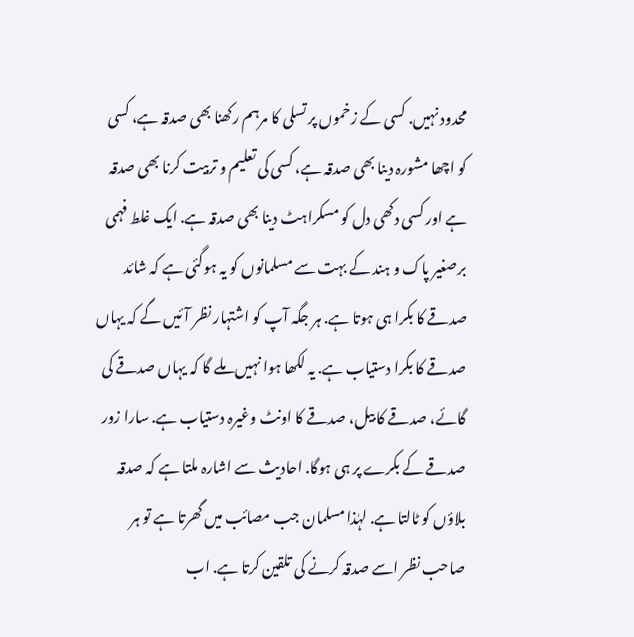محدود نہیں. کسی کے زخموں پر تسلی کا مرہم رکھنا بھی صدقہ ہے، کسی کو اچھا مشورہ دینا بھی صدقہ ہے، کسی کی تعلیم و تربیت کرنا بھی صدقہ ہے اور کسی دکھی دل کو مسکراہٹ دینا بھی صدقہ ہے. ایک غلط فہمی برصغیر پاک و ہند کے بہت سے مسلمانوں کو یہ ہوگئی ہے کہ شائد صدقے کا بکرا ہی ہوتا ہے. ہر جگہ آپ کو اشتہار نظر آئیں گے کہ یہاں صدقے کا بکرا دستیاب ہے. یہ لکھا ہوا نہیں ملے گا کہ یہاں صدقے کی گائے، صدقے کا بیل، صدقے کا اونٹ وغیرہ دستیاب ہے. سارا زور صدقے کے بکرے پر ہی ہوگا. احادیث سے اشارہ ملتا ہے کہ صدقہ بلاؤں کو ٹالتا ہے. لہٰذا مسلمان جب مصائب میں گھرتا ہے تو ہر صاحب نظر اسے صدقہ کرنے کی تلقین کرتا ہے. اب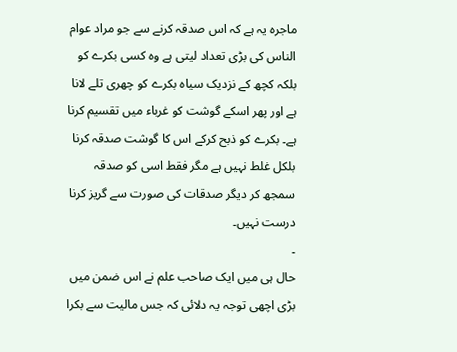ماجرہ یہ ہے کہ اس صدقہ کرنے سے جو مراد عوام الناس کی بڑی تعداد لیتی ہے وہ کسی بکرے کو بلکہ کچھ کے نزدیک سیاہ بکرے کو چھری تلے لانا ہے اور پھر اسکے گوشت کو غرباء میں تقسیم کرنا ہے۔ بکرے کو ذبح کرکے اس کا گوشت صدقہ کرنا بلکل غلط نہیں ہے مگر فقط اسی کو صدقہ سمجھ کر دیگر صدقات کی صورت سے گریز کرنا درست نہیں۔
۔
حال ہی میں ایک صاحب علم نے اس ضمن میں بڑی اچھی توجہ یہ دلائی کہ جس مالیت سے بکرا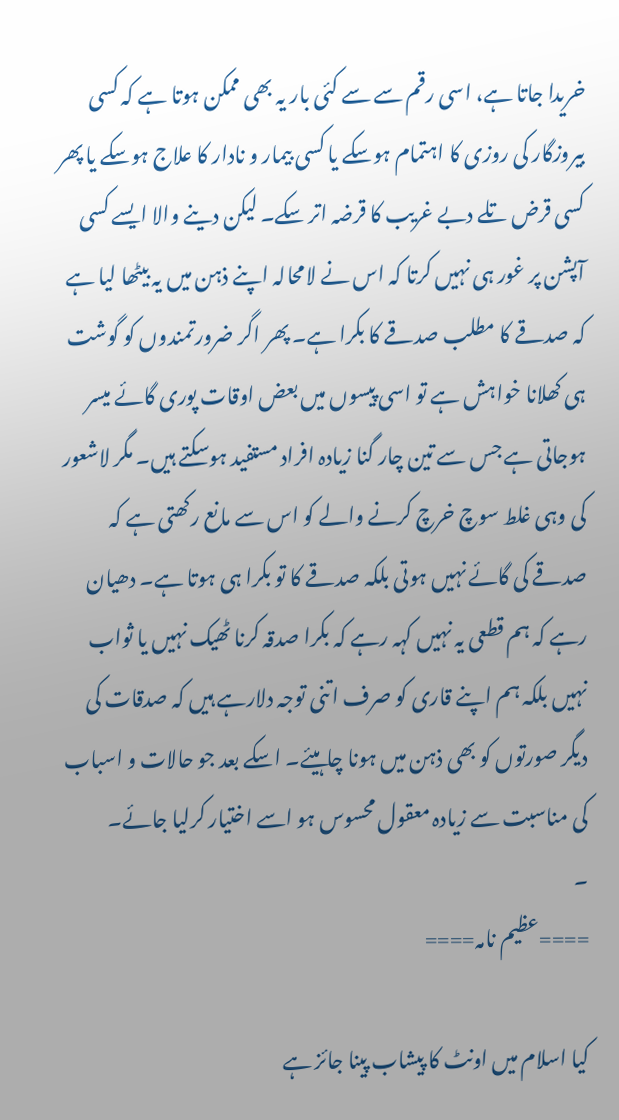خریدا جاتا ہے، اسی رقم سے سے کئی بار یہ بھی ممکن ہوتا ہے کہ کسی بیروزگار کی روزی کا اہتمام ہوسکے یا کسی بیمار و نادار کا علاج ہوسکے یا پھر کسی قرض تلے دبے غریب کا قرضہ اتر سکے۔ لیکن دینے والا ایسے کسی آپشن پر غور ہی نہیں کرتا کہ اس نے لامحالہ اپنے ذہن میں یہ بیٹھا لیا ہے کہ صدقے کا مطلب صدقے کا بکرا ہے۔ پھر اگر ضرورتمندوں کو گوشت ہی کھلانا خواہش ہے تو اسی پیسوں میں بعض اوقات پوری گائے میسر ہوجاتی ہے جس سے تین چار گنا زیادہ افراد مستفید ہوسکتے ہیں۔ مگر لاشعور کی وہی غلط سوچ خرچ کرنے والے کو اس سے مانع رکھتی ہے کہ صدقے کی گائے نہیں ہوتی بلکہ صدقے کا تو بکرا ہی ہوتا ہے۔ دھیان رہے کہ ہم قطعی یہ نہیں کہہ رہے کہ بکرا صدقہ کرنا ٹھیک نہیں یا ثواب نہیں بلکہ ہم اپنے قاری کو صرف اتنی توجہ دلارہے ہیں کہ صدقات کی دیگر صورتوں کو بھی ذہن میں ہونا چاہیئے۔ اسکے بعد جو حالات و اسباب کی مناسبت سے زیادہ معقول محسوس ہو اسے اختیار کرلیا جائے۔
۔
====عظیم نامہ====

کیا اسلام میں اونٹ کا پیشاب پینا جائز ہے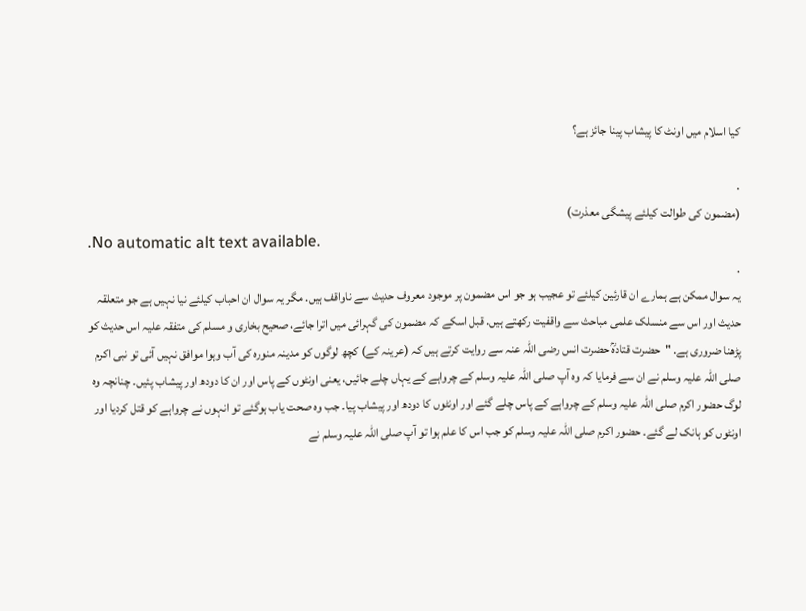کیا اسلام میں اونٹ کا پیشاب پینا جائز ہے؟

.
(مضمون کی طوالت کیلئے پیشگی معذرت)
.No automatic alt text available.
.
یہ سوال ممکن ہے ہمارے ان قارئین کیلئے تو عجیب ہو جو اس مضمون پر موجود معروف حدیث سے ناواقف ہیں. مگر یہ سوال ان احباب کیلئے نیا نہیں ہے جو متعلقہ حدیث اور اس سے منسلک علمی مباحث سے واقفیت رکھتے ہیں. قبل اسکے کہ مضمون کی گہرائی میں اترا جائے، صحیح بخاری و مسلم کی متفقہ علیہ اس حدیث کو پڑھنا ضروری ہے. "حضرت قتادہؒ حضرت انس رضی اللہ عنہ سے روایت کرتے ہیں کہ (عرینہ کے) کچھ لوگوں کو مدینہ منورہ کی آب وہوا موافق نہیں آئی تو نبی اکرم صلی اللہ علیہ وسلم نے ان سے فرمایا کہ وہ آپ صلی اللہ علیہ وسلم کے چرواہے کے یہاں چلے جائیں، یعنی اونٹوں کے پاس اور ان کا دودھ اور پیشاب پئیں۔ چنانچہ وہ لوگ حضور اکرم صلی اللہ علیہ وسلم کے چرواہے کے پاس چلے گئے اور اونٹوں کا دودھ اور پیشاب پیا۔ جب وہ صحت یاب ہوگئے تو انہوں نے چرواہے کو قتل کردیا اور اونٹوں کو ہانک لے گئے۔ حضور اکرم صلی اللہ علیہ وسلم کو جب اس کا علم ہوا تو آپ صلی اللہ علیہ وسلم نے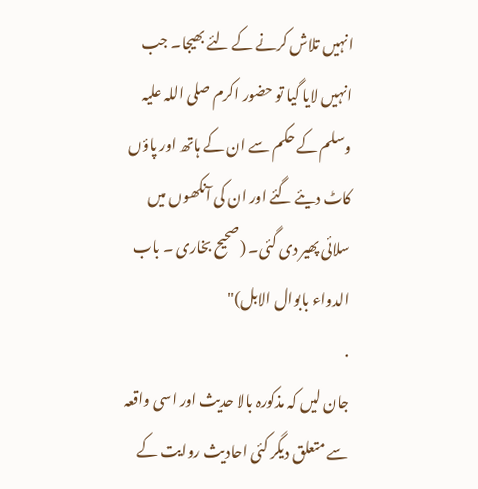انہیں تلاش کرنے کے لئے بھیجا۔ جب انہیں لایا گیا تو حضور اکرم صلی اللہ علیہ وسلم کے حکم سے ان کے ہاتھ اور پاؤں کاٹ دیئے گئے اور ان کی آنکھوں میں سلائی پھیر دی گئی۔ (صحیح بخاری ۔ باب الدواء بابوال الابل)"
.
جان لیں کہ مذکورہ بالا حدیث اور اسی واقعہ سے متعلق دیگر کئی احادیث روایت کے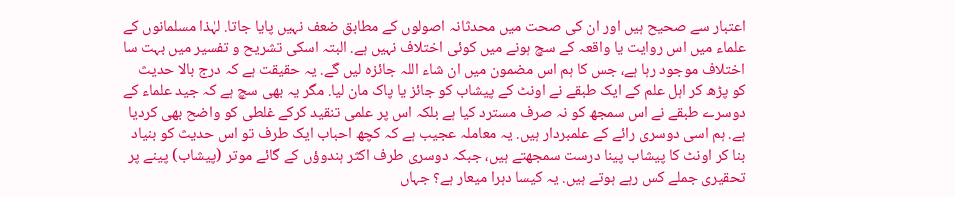اعتبار سے صحیح ہیں اور ان کی صحت میں محدثانہ اصولوں کے مطابق ضعف نہیں پایا جاتا. لہٰذا مسلمانوں کے علماء میں اس روایت یا واقعہ کے سچ ہونے میں کوئی اختلاف نہیں ہے. البتہ اسکی تشریح و تفسیر میں بہت سا اختلاف موجود رہا ہے، جس کا ہم اس مضمون میں ان شاء اللہ جائزہ لیں گے. یہ حقیقت ہے کہ درج بالا حدیث کو پڑھ کر اہل علم کے ایک طبقے نے اونٹ کے پیشاب کو جائز یا پاک مان لیا. مگر یہ بھی سچ ہے کہ جید علماء کے دوسرے طبقے نے اس سمجھ کو نہ صرف مسترد کیا ہے بلکہ اس پر علمی تنقید کرکے غلطی کو واضح بھی کردیا ہے. ہم اسی دوسری رائے کے علمبردار ہیں. یہ معاملہ عجیب ہے کہ کچھ احباب ایک طرف تو اس حدیث کو بنیاد بنا کر اونٹ کا پیشاب پینا درست سمجھتے ہیں، جبکہ دوسری طرف اکثر ہندوؤں کے گائے موتر (پیشاب) پینے پر تحقیری جملے کس رہے ہوتے ہیں. یہ کیسا دہرا میعار ہے؟ جہاں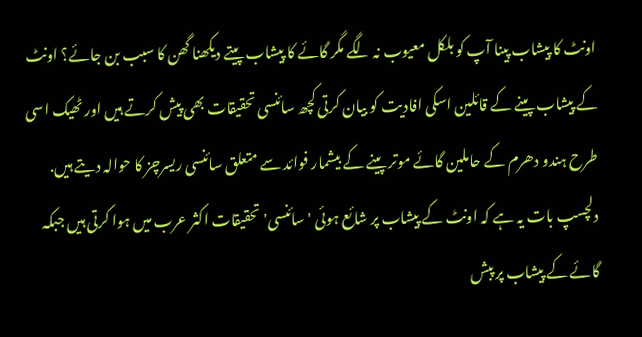اونٹ کا پیشاب پینا آپ کو بلکل معیوب نہ لگے مگر گائے کا پیشاب پیتے دیکھنا گھن کا سبب بن جائے؟ اونٹ کے پیشاب پینے کے قائلین اسکی افادیت کو بیان کرتی کچھ سائنسی تحقیقات بھی پیش کرتے ہیں اور ٹھیک اسی طرح ہندو دھرم کے حاملین گائے موتر پینے کے بیشمار فوائد سے متعلق سائنسی ریسرچز کا حوالہ دیتے ہیں. دلچسپ بات یہ ہے کہ اونٹ کے پیشاب پر شائع ہوئی 'سائنسی' تحقیقات اکثر عرب میں ہوا کرتی ہیں جبکہ گائے کے پیشاب پر پبش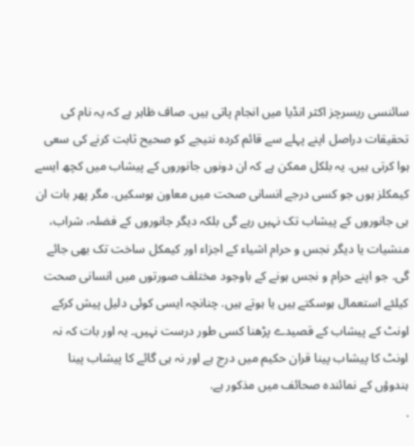سائنسی ریسرچز اکثر انڈیا میں انجام پاتی ہیں. صاف ظاہر ہے کہ یہ نام کی تحقیقات دراصل اپنے پہلے سے قائم کردہ نتیجے کو صحیح ثابت کرنے کی سعی ہوا کرتی ہیں. یہ بلکل ممکن ہے کہ ان دونوں جانوروں کے پیشاب میں کچھ ایسے کیمکلز ہوں جو کسی درجے انسانی صحت میں معاون ہوسکیں. مگر پھر بات ان ہی جانوروں کے پیشاب تک نہیں رہے گی بلکہ دیگر جانوروں کے فضلہ، شراب، منشیات یا دیگر نجس و حرام اشیاء کے اجزاء اور کیمکل ساخت تک بھی جائے گی. جو اپنے حرام و نجس ہونے کے باوجود مختلف صورتوں میں انسانی صحت کیلئے استعمال ہوسکتے ہیں یا ہوتے ہیں. چنانچہ ایسی کوئی دلیل پیش کرکے اونٹ کے پیشاب کے قصیدے پڑھنا کسی طور درست نہیں۔ یہ اور بات کہ نہ اونٹ کا پیشاب پینا قران حکیم میں درج ہے اور نہ ہی گائے کا پیشاب پینا ہندوؤں کے نمائندہ صحائف میں مذکور ہے.
.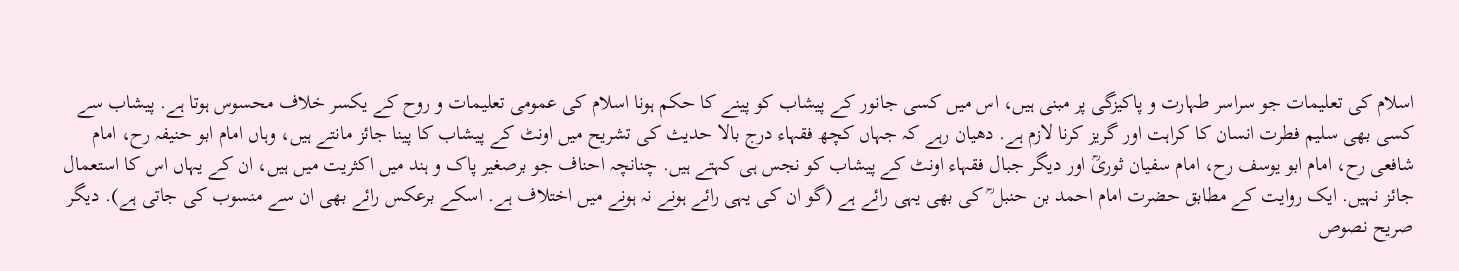اسلام کی تعلیمات جو سراسر طہارت و پاکیزگی پر مبنی ہیں، اس میں کسی جانور کے پیشاب کو پینے کا حکم ہونا اسلام کی عمومی تعلیمات و روح کے یکسر خلاف محسوس ہوتا ہے. پیشاب سے کسی بھی سلیم فطرت انسان کا کراہت اور گریز کرنا لازم ہے. دھیان رہے کہ جہاں کچھ فقہاء درج بالا حدیث کی تشریح میں اونٹ کے پیشاب کا پینا جائز مانتے ہیں، وہاں امام ابو حنیفہ رح، امام شافعی رح، امام ابو یوسف رح، امام سفیان ثوریؒ اور دیگر جبال فقہاء اونٹ کے پیشاب کو نجس ہی کہتے ہیں. چنانچہ احناف جو برصغیر پاک و ہند میں اکثریت میں ہیں، ان کے یہاں اس کا استعمال جائز نہیں. ایک روایت کے مطابق حضرت امام احمد بن حنبل ؒ کی بھی یہی رائے ہے (گو ان کی یہی رائے ہونے نہ ہونے میں اختلاف ہے. اسکے برعکس رائے بھی ان سے منسوب کی جاتی ہے). دیگر صریح نصوص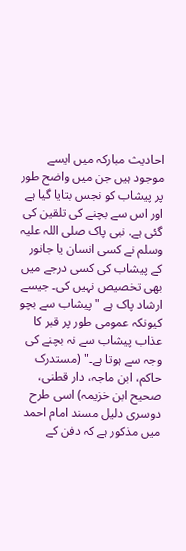احادیث مبارکہ میں ایسے موجود ہیں جن میں واضح طور پر پیشاب کو نجس بتایا گیا ہے اور اس سے بچنے کی تلقین کی گئی ہے. نبی پاک صلی اللہ علیہ وسلم نے کسی انسان یا جانور کے پیشاب کی کسی درجے میں بھی تخصیص نہیں کی۔ جیسے ارشاد پاک ہے "پیشاب سے بچو کیونکہ عمومی طور پر قبر کا عذاب پیشاب سے نہ بچنے کی وجہ سے ہوتا ہے۔" (مستدرک حاکم، ابن ماجہ، دار قطنی، صحیح ابن خزیمہ) اسی طرح دوسری دلیل مسند امام احمد میں مذکور ہے کہ دفن کے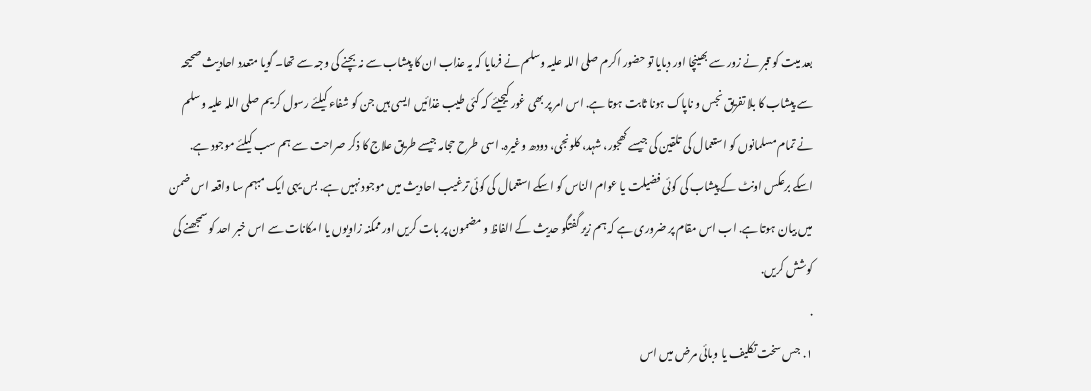بعد میت کو قبر نے زور سے بھینچا اور دبایا تو حضور اکرم صلی اللہ علیہ وسلم نے فرمایا کہ یہ عذاب ان کا پیشاب سے نہ بچنے کی وجہ سے تھا۔ گویا متعدد احادیث صحیحہ سے پیشاب کا بلا تفریق نجس و ناپاک ہونا ثابت ہوتا ہے. اس امر پر بھی غور کیجیئے کہ کئی طیب غذائیں ایسی ہیں جن کو شفاء کیلئے رسول کریم صلی اللہ علیہ وسلم نے تمام مسلمانوں کو استعمال کی تلقین کی جیسے کھجور، شہد، کلونجی، دودھ وغیرہ. اسی طرح حجامہ جیسے طریق علاج کا ذکر صراحت سے ہم سب کیلئے موجود ہے. اسکے برعکس اونٹ کے پیشاب کی کوئی فضیلت یا عوام الناس کو اسکے استعمال کی کوئی ترغیب احادیث میں موجود نہیں ہے. بس یہی ایک مبہم سا واقعہ اس ضمن میں بیان ہوتا ہے. اب اس مقام پر ضروری ہے کہ ہم زیر گفتگو حدیث کے الفاظ و مضمون پر بات کریں اور ممکنہ زاویوں یا امکانات سے اس خبر احد کو سمجھنے کی کوشش کریں.
.
١. جس سخت تکلیف یا وبائی مرض میں اس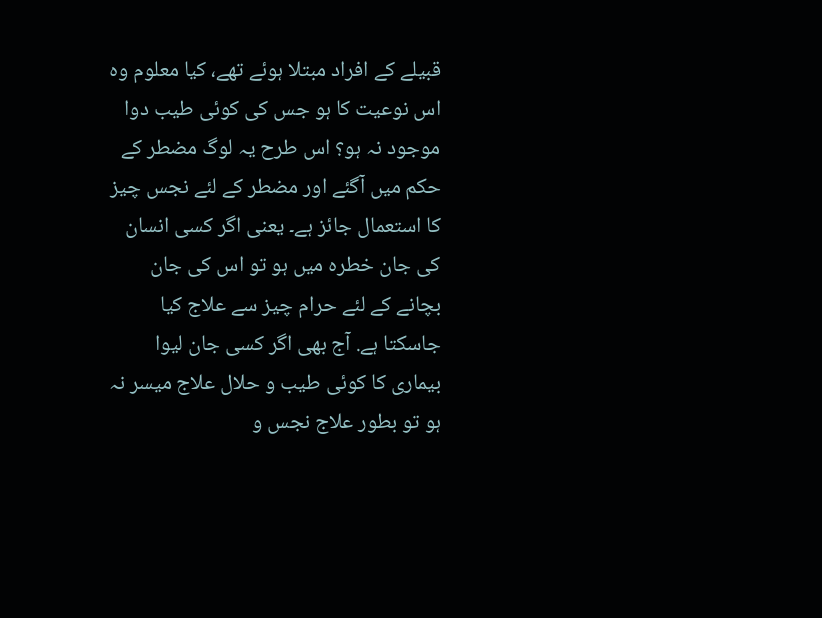قبیلے کے افراد مبتلا ہوئے تھے، کیا معلوم وہ اس نوعیت کا ہو جس کی کوئی طیب دوا موجود نہ ہو؟ اس طرح یہ لوگ مضطر کے حکم میں آگئے اور مضطر کے لئے نجس چیز کا استعمال جائز ہے۔ یعنی اگر کسی انسان کی جان خطرہ میں ہو تو اس کی جان بچانے کے لئے حرام چیز سے علاج کیا جاسکتا ہے. آج بھی اگر کسی جان لیوا بیماری کا کوئی طیب و حلال علاج میسر نہ ہو تو بطور علاج نجس و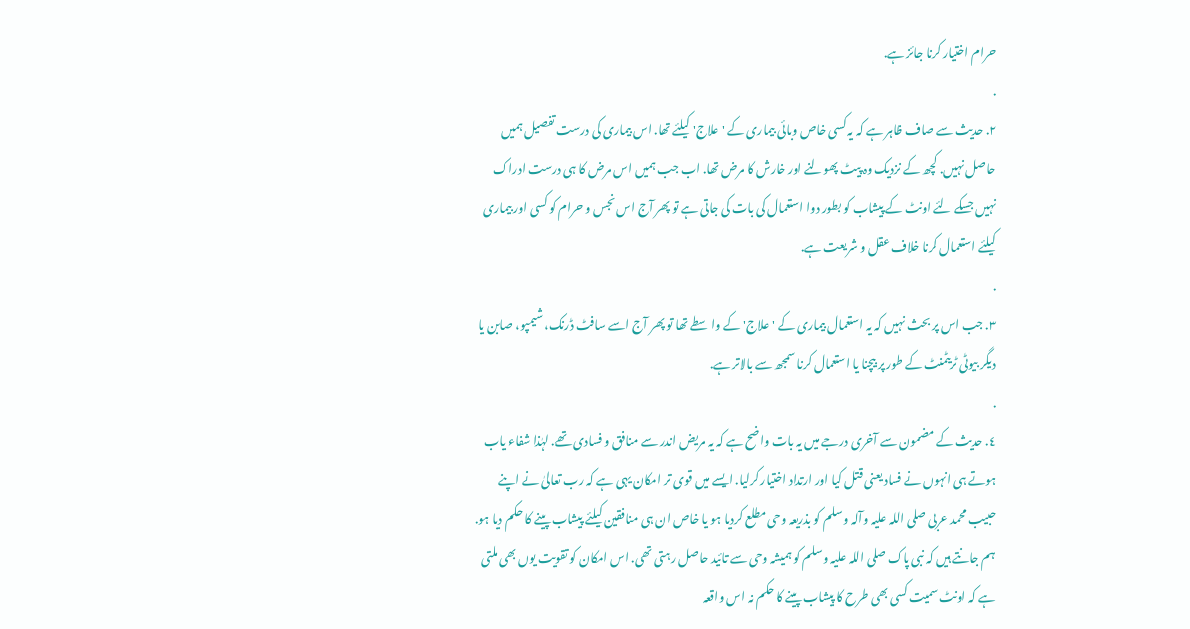حرام اختیار کرنا جائز ہے.
.
٢. حدیث سے صاف ظاہر ہے کہ یہ کسی خاص وبائی بیماری کے 'علاج' کیلئے تھا. اس بیماری کی درست تفصیل ہمیں حاصل نہیں. کچھ کے نزدیک وہ پیٹ پھولنے اور خارش کا مرض تھا. اب جب ہمیں اس مرض کا ہی درست ادراک نہیں جسکے لئے اونٹ کے پیشاب کو بطور دوا استعمال کی بات کی جاتی ہے تو پھر آج اس نجس و حرام کو کسی اور بیماری کیلئے استعمال کرنا خلاف عقل و شریعت ہے.
.
٣. جب اس پر بحث نہیں کہ یہ استعمال بیماری کے 'علاج' کے واسطے تھا تو پھر آج اسے سافٹ ڈرنک، شیمپو، صابن یا دیگر بیوٹی ٹریٹمنٹ کے طور پر بیچنا یا استعمال کرنا سمجھ سے بالاتر ہے.
.
٤. حدیث کے مضمون سے آخری درجے میں یہ بات واضح ہے کہ یہ مریض اندر سے منافق و فسادی تھے. لہٰذا شفاء یاب ہوتے ہی انہوں نے فساد یعنی قتل کیا اور ارتداد اختیار کرلیا. ایسے میں قوی تر امکان یہی ہے کہ رب تعالیٰ نے اپنے حبیب محمد عربی صلی اللہ علیہ وآلہ وسلم کو بذریعہ وحی مطلع کردیا ہو یا خاص ان ہی منافقین کیلئے پیشاب پینے کا حکم دیا ہو. ہم جانتے ہیں کہ نبی پاک صلی اللہ علیہ وسلم کو ہمیشہ وحی سے تائید حاصل رہتی تھی. اس امکان کو تقویت یوں بھی ملتی ہے کہ اونٹ سمیت کسی بھی طرح کا پیشاب پینے کا حکم نہ اس واقعہ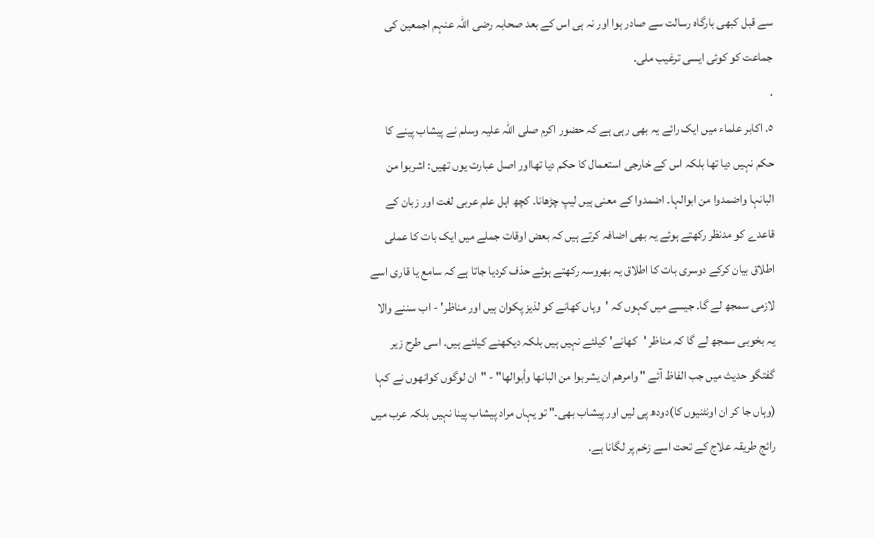سے قبل کبھی بارگاہ رسالت سے صادر ہوا اور نہ ہی اس کے بعد صحابہ رضی اللہ عنہم اجمعین کی جماعت کو کوئی ایسی ترغیب ملی.
.
٥. اکابر علماء میں ایک رائے یہ بھی رہی ہے کہ حضور اکرم صلی اللہ علیہ وسلم نے پیشاب پینے کا حکم نہیں دیا تھا بلکہ اس کے خارجی استعمال کا حکم دیا تھااور اصل عبارت یوں تھیں: اشربوا من البانہا واضمدوا من ابوالہا۔ اضمدوا کے معنی ہیں لیپ چڑھانا۔ کچھ اہل علم عربی لغت اور زبان کے قاعدے کو مدنظر رکھتے ہوئے یہ بھی اضافہ کرتے ہیں کہ بعض اوقات جملے میں ایک بات کا عملی اطلاق بیان کرکے دوسری بات کا اطلاق یہ بھروسہ رکھتے ہوئے حذف کردیا جاتا ہے کہ سامع یا قاری اسے لازمی سمجھ لے گا. جیسے میں کہوں کہ 'وہاں کھانے کو لذیز پکوان ہیں اور مناظر' - اب سننے والا یہ بخوبی سمجھ لے گا کہ مناظر 'کھانے' کیلئے نہیں ہیں بلکہ دیکھنے کیلئے ہیں. اسی طرح زیر گفتگو حدیث میں جب الفاظ آئے " وامرھم ان یشربوا من البانھا وأبوالھا" - "ان لوگوں کوانھوں نے کہا (وہاں جا کر ان اونٹنیوں کا)دودھ پی لیں اور پیشاب بھی۔" تو یہاں مراد پیشاب پینا نہیں بلکہ عرب میں رائج طریقہ علاج کے تحت اسے زخم پر لگانا ہے.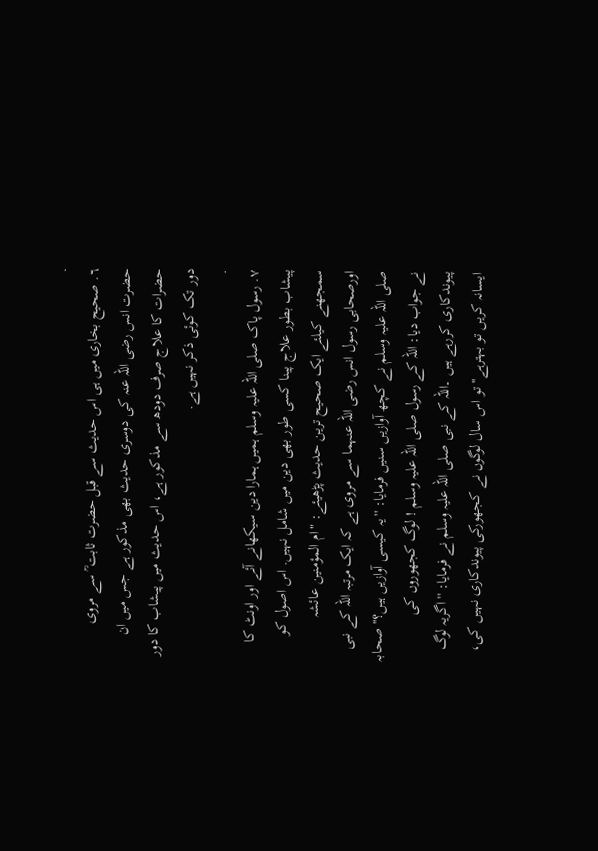.
٦. صحیح بخاری میں ہی اس حدیث سے قبل حضرت ثابت ؒ سے مروی حضرت انس رضی اللہ عنہ کی دوسری حدیث بھی مذکور ہے جس میں ان حضرات کا علاج صرف دودھ سے مذکور ہے، اس حدیث میں پیشاب کا دور دور تک کوئی ذکر نہیں ہے.
.
٧. رسول پاک صلی اللہ علیہ وسلم ہمیں ہمارا دین سیکھانے آئے اور اونٹ کا پیشاب بطور علاج پینا کسی طور بھی دین میں شامل نہیں. اس اصول کو سمجھنے کیلئے ایک صحیح ترین حدیث پڑھیئے: "ام المؤمنین عائشہ اورصحابی رسول انس رضی اللہ عنہما سے مروی ہے کہ ایک مرتبہ اللہ کے نبی صلی اللہ علیہ وسلم نے کچھ آوازیں سنیں فرمایا: ''یہ کیسی آوازیں ہیں؟'' صحابہ نے جواب دیا: اللہ کے رسول صلی اللہ علیہ وسلم ! لوگ کجھوروں کی پیوندکاری کررہے ہیں ۔اللہ کے نبی صلی اللہ علیہ وسلم نے فرمایا: ''اگریہ لوگ ایسانہ کریں تو بہترہے'' تو اس سال لوگوں نے کجھورکی پیوندکاری نہیں کی،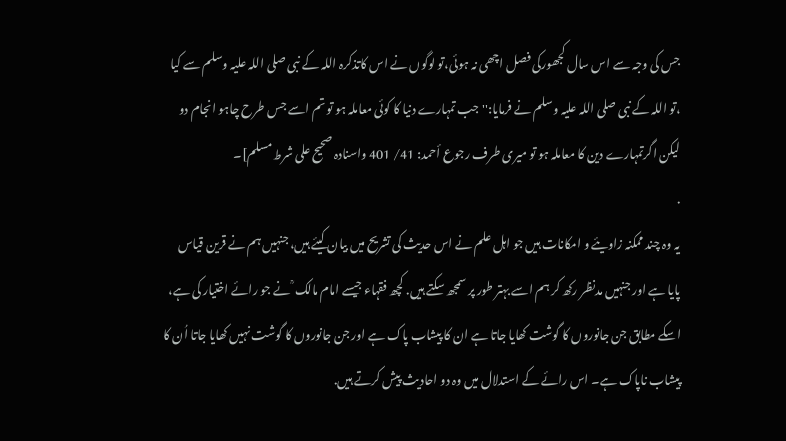جس کی وجہ سے اس سال کجھورکی فصل اچھی نہ ہوئی،تو لوگوں نے اس کاتذکرہ اللہ کے نبی صلی اللہ علیہ وسلم سے کیا ،تو اللہ کے نبی صلی اللہ علیہ وسلم نے فرمایا:''جب تمہارے دنیا کا کوئی معاملہ ہو تو تم اسے جس طرح چاہو انجام دو لیکن اگرتمہارے دین کا معاملہ ہو تو میری طرف رجوع أحمد: 41/ 401 واسنادہ صحیح علی شرط مسلم]۔
.
یہ وہ چند ممکنہ زاویئے و امکانات ہیں جو اہل علم نے اس حدیث کی تشریح میں بیان کیئے ہیں، جنہیں ہم نے قرین قیاس پایا ہے اور جنہیں مدنظر رکھ کر ہم اسے بہتر طور پر سمجھ سکتے ہیں. کچھ فقہاء جیسے امام مالک ؒ نے جو رائے اختیار کی ہے، اسکے مطابق جن جانوروں کا گوشت کھایا جاتا ہے ان کا پیشاب پاک ہے اور جن جانوروں کا گوشت نہیں کھایا جاتا اُن کا پیشاب ناپاک ہے۔ اس رائے کے استدلال میں وہ دو احادیث پیش کرتے ہیں.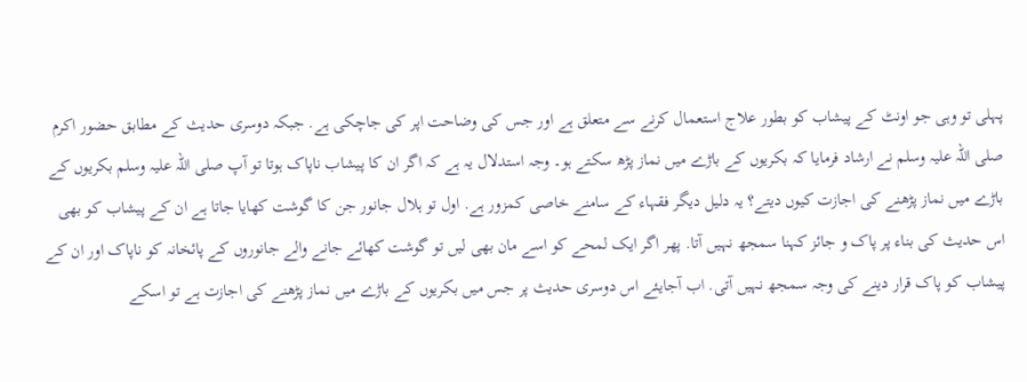پہلی تو وہی جو اونٹ کے پیشاب کو بطور علاج استعمال کرنے سے متعلق ہے اور جس کی وضاحت اپر کی جاچکی ہے. جبکہ دوسری حدیث کے مطابق حضور اکرم صلی اللہ علیہ وسلم نے ارشاد فرمایا کہ بکریوں کے باڑے میں نماز پڑھ سکتے ہو۔ وجہ استدلال یہ ہے کہ اگر ان کا پیشاب ناپاک ہوتا تو آپ صلی اللہ علیہ وسلم بکریوں کے باڑے میں نماز پڑھنے کی اجازت کیوں دیتے؟ یہ دلیل دیگر فقہاء کے سامنے خاصی کمزور ہے. اول تو ہلال جانور جن کا گوشت کھایا جاتا ہے ان کے پیشاب کو بھی اس حدیث کی بناء پر پاک و جائز کہنا سمجھ نہیں آتا. پھر اگر ایک لمحے کو اسے مان بھی لیں تو گوشت کھائے جانے والے جانوروں کے پائخانہ کو ناپاک اور ان کے پیشاب کو پاک قرار دینے کی وجہ سمجھ نہیں آتی. اب آجایئے اس دوسری حدیث پر جس میں بکریوں کے باڑے میں نماز پڑھنے کی اجازت ہے تو اسکے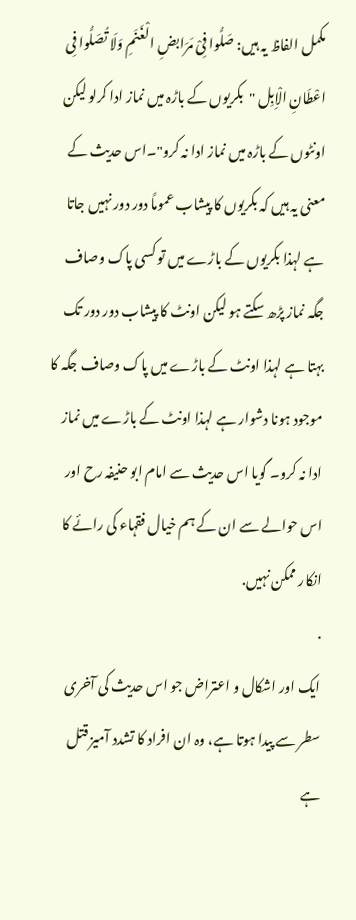مکمل الفاظ یہ ہیں: صَلُّوا فِیْ مَرَابضِ الْغَنَمِ وَلَا تُصَلُّوا فِی اعْطَانِ الْاِبِل "بکریوں کے باڑہ میں نماز ادا کرلو لیکن اونٹوں کے باڑہ میں نماز ادا نہ کرو"۔اس حدیث کے معنی یہ ہیں کہ بکریوں کا پیشاب عموماً دور دور نہیں جاتا ہے لہذا بکریوں کے باڑے میں تو کسی پاک وصاف جگہ نماز پڑھ سکتے ہو لیکن اونٹ کا پیشاب دور دور تک بہتا ہے لہذا اونٹ کے باڑے میں پاک وصاف جگہ کا موجود ہونا دشوار ہے لہذا اونٹ کے باڑے میں نماز ادا نہ کرو۔ گویا اس حدیث سے امام ابو حنیفہ رح اور اس حوالے سے ان کے ہم خیال فقہاء کی رائے کا انکار ممکن نہیں.
.
ایک اور اشکال و اعتراض جو اس حدیث کی آخری سطر سے پیدا ہوتا ہے، وہ ان افراد کا تشدد آمیز قتل ہے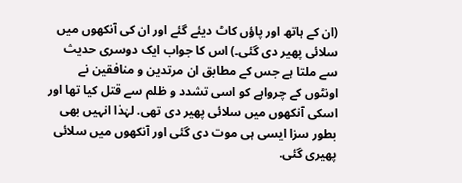(ان کے ہاتھ اور پاؤں کاٹ دیئے گئے اور ان کی آنکھوں میں سلائی پھیر دی گئی۔) اس کا جواب ایک دوسری حدیث سے ملتا ہے جس کے مطابق ان مرتدین و منافقین نے اونٹوں کے چرواہے کو اسی تشدد و ظلم سے قتل کیا تھا اور اسکی آنکھوں میں سلائی پھیر دی تھی. لہٰذا انہیں بھی بطور سزا ایسی ہی موت دی گئی اور آنکھوں میں سلائی پھیری گئی.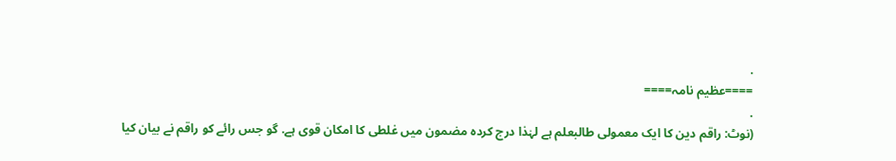.
====عظیم نامہ====
.
(نوٹ: راقم دین کا ایک معمولی طالبعلم ہے لہٰذا درج کردہ مضمون میں غلطی کا امکان قوی ہے. گو جس رائے کو راقم نے بیان کیا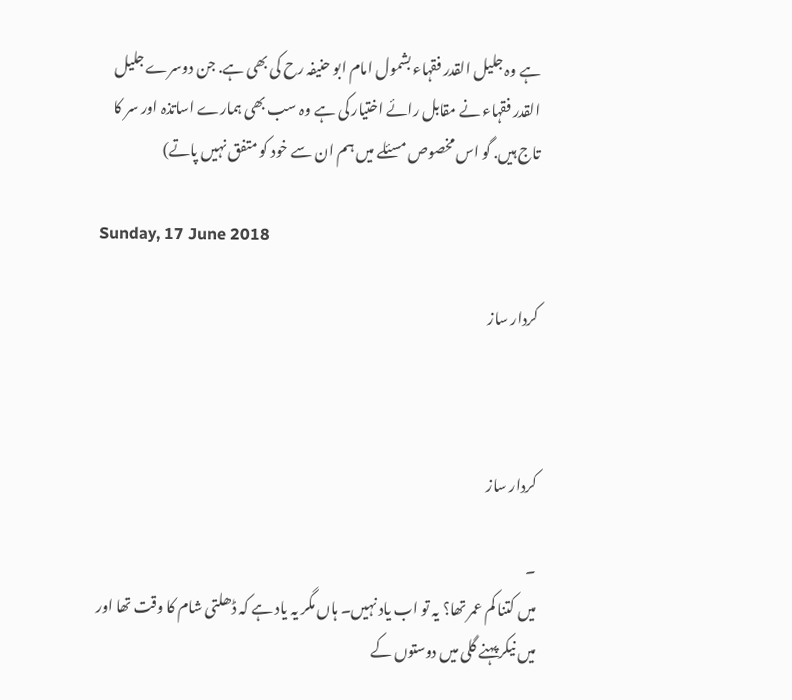ہے وہ جلیل القدر فقہاء بشمول امام ابو حنیفہ رح کی بھی ہے. جن دوسرے جلیل القدر فقہاء نے مقابل رائے اختیار کی ہے وہ سب بھی ہمارے اساتذہ اور سر کا تاج ہیں. گو اس مخصوص مسئلے میں ہم ان سے خود کو متفق نہیں پاتے)

Sunday, 17 June 2018

کردار ساز



کردار ساز

۔
میں کتنا کم عمر تھا؟ یہ تو اب یاد نہیں۔ ہاں مگر یہ یاد ہے کہ ڈھلتی شام کا وقت تھا اور میں نیکر پہنے گلی میں دوستوں کے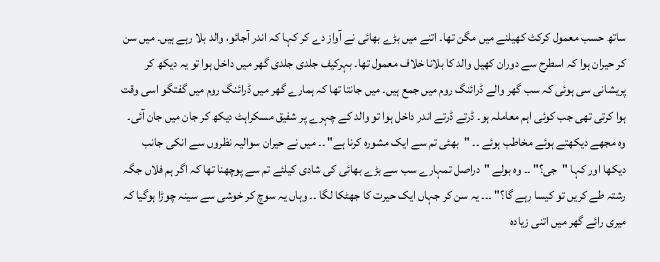ساتھ حسب معمول کرکٹ کھیلنے میں مگن تھا۔ اتنے میں بڑے بھائی نے آواز دے کر کہا کہ اندر آجائو، والد بلا رہے ہیں۔ میں سن کر حیران ہوا کہ اسطرح سے دوران کھیل والد کا بلانا خلاف معمول تھا۔ بہرکیف جلدی جلدی گھر میں داخل ہوا تو یہ دیکھ کر پریشانی سی ہوئی کہ سب گھر والے ڈرائنگ روم میں جمع ہیں۔ میں جانتا تھا کہ ہمارے گھر میں ڈرائنگ روم میں گفتگو اسی وقت ہوا کرتی تھی جب کوئی اہم معاملہ ہو۔ ڈرتے ڈرتے اندر داخل ہوا تو والد کے چہرے پر شفیق مسکراہٹ دیکھ کر جان میں جان آئی۔ وہ مجھے دیکھتے ہوئے مخاطب ہوئے ۔۔ "بھئی تم سے ایک مشورہ کرنا ہے" ۔۔ میں نے حیران سوالیہ نظروں سے انکی جانب دیکھا اور کہا "جی؟" ۔۔ وہ بولے "دراصل تمہارے سب سے بڑے بھائی کی شادی کیلئے تم سے پوچھنا تھا کہ اگر ہم فلاں جگہ رشتہ طے کریں تو کیسا رہے گا؟" ۔۔۔ یہ سن کر جہاں ایک حیرت کا جھٹکا لگا ۔۔ وہاں یہ سوچ کر خوشی سے سینہ چوڑا ہوگیا کہ میری رائے گھر میں اتنی زیادہ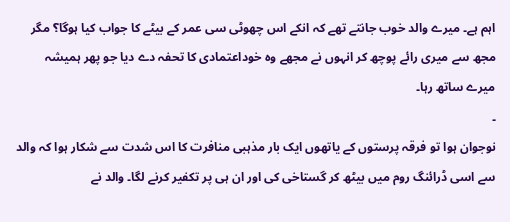اہم ہے۔ میرے والد خوب جانتے تھے کہ انکے اس چھوٹی سی عمر کے بیٹے کا جواب کیا ہوگا؟ مگر مجھ سے میری رائے پوچھ کر انہوں نے مجھے وہ خوداعتمادی کا تحفہ دے دیا جو پھر ہمیشہ میرے ساتھ رہا۔
۔
نوجوان ہوا تو فرقہ پرستوں کے یاتھوں ایک بار مذہبی منافرت کا اس شدت سے شکار ہوا کہ والد سے اسی ڈرائنگ روم میں بیٹھ کر گستاخی کی اور ان ہی پر تکفیر کرنے لگا۔ والد نے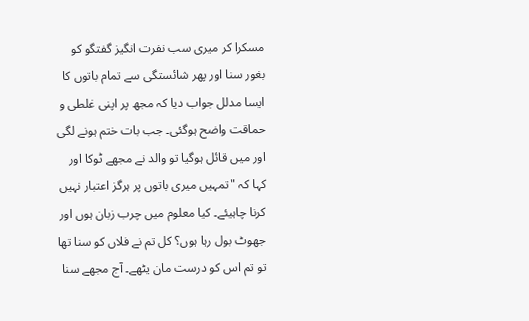مسکرا کر میری سب نفرت انگیز گفتگو کو بغور سنا اور پھر شائستگی سے تمام باتوں کا ایسا مدلل جواب دیا کہ مجھ پر اپنی غلطی و حماقت واضح ہوگئی۔ جب بات ختم ہونے لگی اور میں قائل ہوگیا تو والد نے مجھے ٹوکا اور کہا کہ "تمہیں میری باتوں پر ہرگز اعتبار نہیں کرنا چاہیئے۔ کیا معلوم میں چرب زبان ہوں اور جھوٹ بول رہا ہوں؟ کل تم نے فلاں کو سنا تھا تو تم اس کو درست مان یٹھے۔ آج مجھے سنا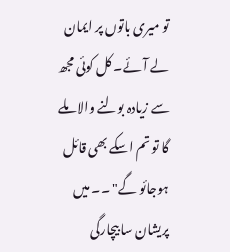تو میری باتوں پر ایمان لے آئے۔ کل کوئی مجھ سے زیادہ بولنے والا ملے گا تو تم اسکے بھی قائل ہوجائو گے" ۔۔ میں پریشان سا بیچارگی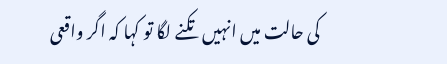کی حالت میں انہیں تکنے لگا تو کہا کہ اگر واقعی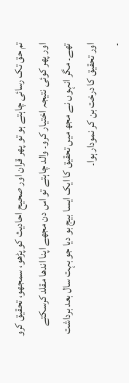تم حق تک رسائی چاہتے ہو تو پھر قران اور صحیح احادیث کو پڑھو، سمجھو، تحقیق کرو اور پھر کوئی نتیجہ اختیار کرو۔ والد چاہتے تو اس دن مجھے اپنا اندھا مقلد کرسکتے تھے۔ مگر انہوں نے مجھ میں تحقیق کا ایک ایسا بیج بو دیا جو بہت سال بعد برداشت اور تحقیق کا درخت بن کر نمودار ہوا۔
۔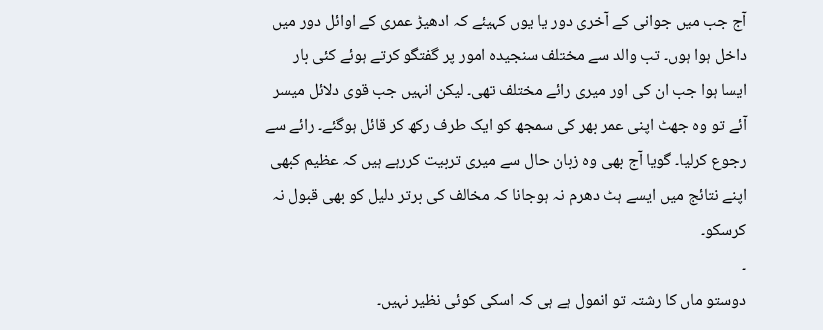آج جب میں جوانی کے آخری دور یا یوں کہیئے کہ ادھیڑ عمری کے اوائل دور میں داخل ہوا ہوں۔ تب والد سے مختلف سنجیدہ امور پر گفتگو کرتے ہوئے کئی بار ایسا ہوا جب ان کی اور میری رائے مختلف تھی۔ لیکن انہیں جب قوی دلائل میسر آئے تو وہ جھٹ اپنی عمر بھر کی سمجھ کو ایک طرف رکھ کر قائل ہوگئے۔ رائے سے رجوع کرلیا۔ گویا آج بھی وہ زبان حال سے میری تربیت کررہے ہیں کہ عظیم کبھی اپنے نتائج میں ایسے ہٹ دھرم نہ ہوجانا کہ مخالف کی برتر دلیل کو بھی قبول نہ کرسکو۔
۔
دوستو ماں کا رشتہ تو انمول ہے ہی کہ اسکی کوئی نظیر نہیں۔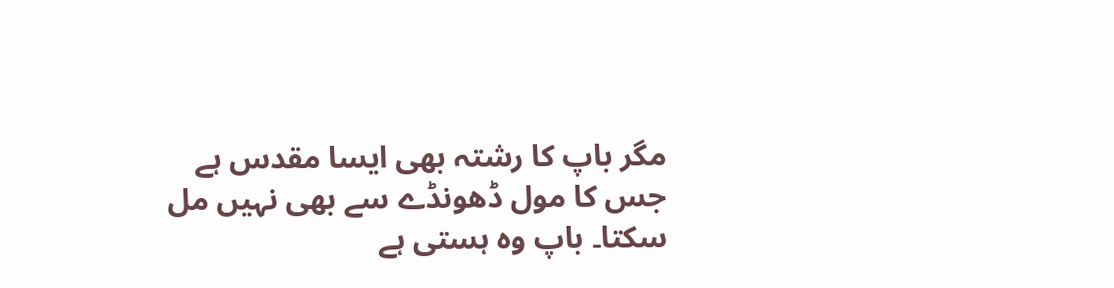مگر باپ کا رشتہ بھی ایسا مقدس ہے جس کا مول ڈھونڈے سے بھی نہیں مل سکتا۔ باپ وہ ہستی ہے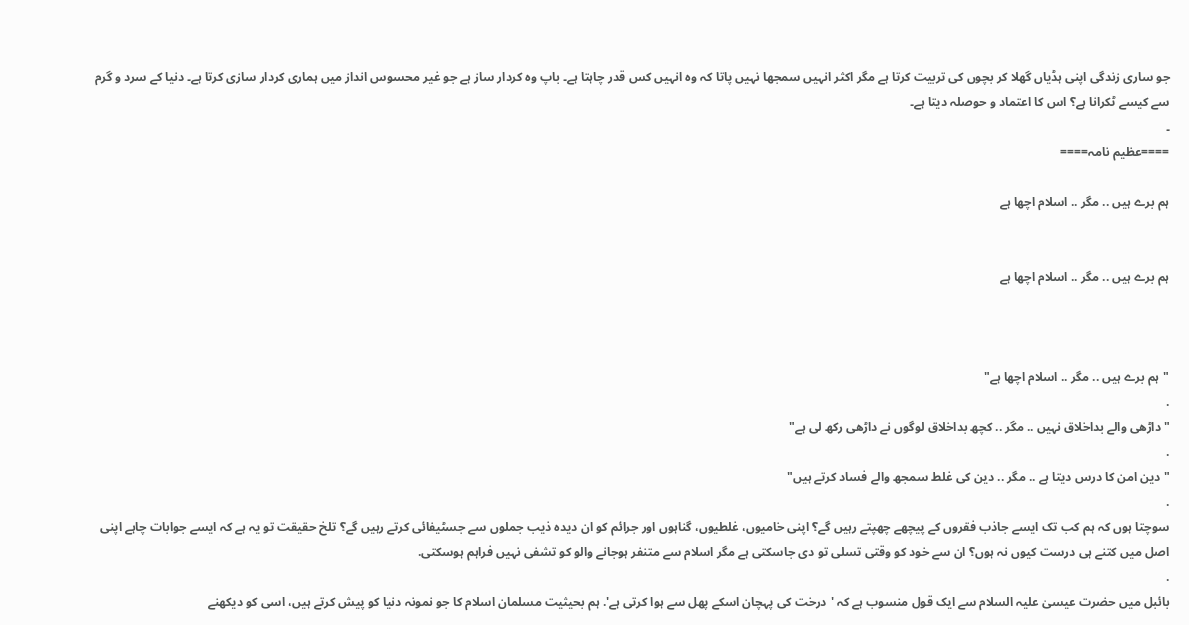جو ساری زندگی اپنی ہڈیاں گھلا کر بچوں کی تربیت کرتا ہے مگر اکثر انہیں سمجھا نہیں پاتا کہ وہ انہیں کس قدر چاہتا ہے۔ باپ وہ کردار ساز ہے جو غیر محسوس انداز میں ہماری کردار سازی کرتا ہے۔ دنیا کے سرد و گرم سے کیسے ٹکرانا ہے؟ اس کا اعتماد و حوصلہ دیتا ہے۔
۔
====عظیم نامہ====

ہم برے ہیں .. مگر .. اسلام اچھا ہے


ہم برے ہیں .. مگر .. اسلام اچھا ہے



"ہم برے ہیں .. مگر .. اسلام اچھا ہے"
.
"داڑھی والے بداخلاق نہیں .. مگر .. کچھ بداخلاق لوگوں نے داڑھی رکھ لی ہے"
.
"دین امن کا درس دیتا ہے .. مگر .. دین کی غلط سمجھ والے فساد کرتے ہیں"
.
سوچتا ہوں کہ ہم کب تک ایسے جاذب فقروں کے پیچھے چھپتے رہیں گے؟ اپنی خامیوں، غلطیوں، گناہوں اور جرائم کو ان دیدہ ذیب جملوں سے جسٹیفائی کرتے رہیں گے؟ تلخ حقیقت تو یہ ہے کہ ایسے جوابات چاہے اپنی اصل میں کتنے ہی درست کیوں نہ ہوں؟ ان سے خود کو وقتی تسلی تو دی جاسکتی ہے مگر اسلام سے متنفر ہوجانے والو کو تشفی نہیں فراہم ہوسکتی.
.
بائبل میں حضرت عیسیٰ علیہ السلام سے ایک قول منسوب ہے کہ 'درخت کی پہچان اسکے پھل سے ہوا کرتی ہے'. ہم بحیثیت مسلمان اسلام کا جو نمونہ دنیا کو پیش کرتے ہیں، اسی کو دیکھنے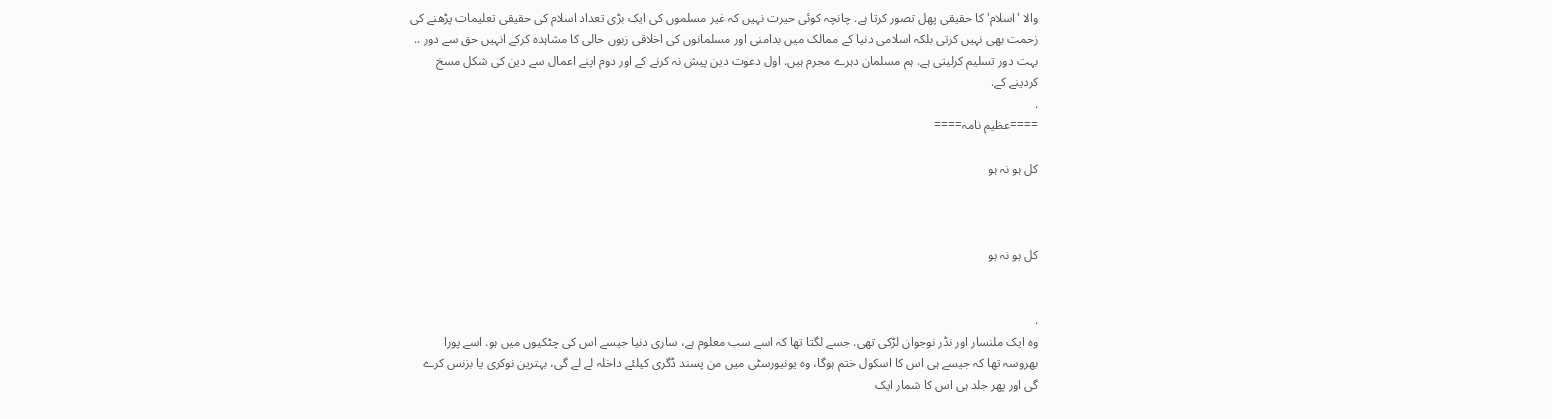والا 'اسلام' کا حقیقی پھل تصور کرتا ہے. چانچہ کوئی حیرت نہیں کہ غیر مسلموں کی ایک بڑی تعداد اسلام کی حقیقی تعلیمات پڑھنے کی زحمت بھی نہیں کرتی بلکہ اسلامی دنیا کے ممالک میں بدامنی اور مسلمانوں کی اخلاقی زبوں حالی کا مشاہدہ کرکے انہیں حق سے دور .. بہت دور تسلیم کرلیتی ہے. ہم مسلمان دہرے مجرم ہیں. اول دعوت دین پیش نہ کرنے کے اور دوم اپنے اعمال سے دین کی شکل مسخ کردینے کے.
.
====عظیم نامہ====

کل ہو نہ ہو



کل ہو نہ ہو


.
وہ ایک ملنسار اور نڈر نوجوان لڑکی تھی. جسے لگتا تھا کہ اسے سب معلوم ہے، ساری دنیا جیسے اس کی چٹکیوں میں ہو. اسے پورا بھروسہ تھا کہ جیسے ہی اس کا اسکول ختم ہوگا، وہ یونیورسٹی میں من پسند ڈگری کیلئے داخلہ لے لے گی، بہترین نوکری یا بزنس کرے گی اور پھر جلد ہی اس کا شمار ایک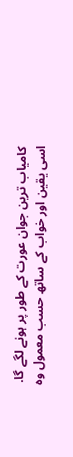کامیاب ترین جوان عورت کے طور پر ہونے لگے گا. اسی یقین اور خواب کے ساتھ حسب معمول وہ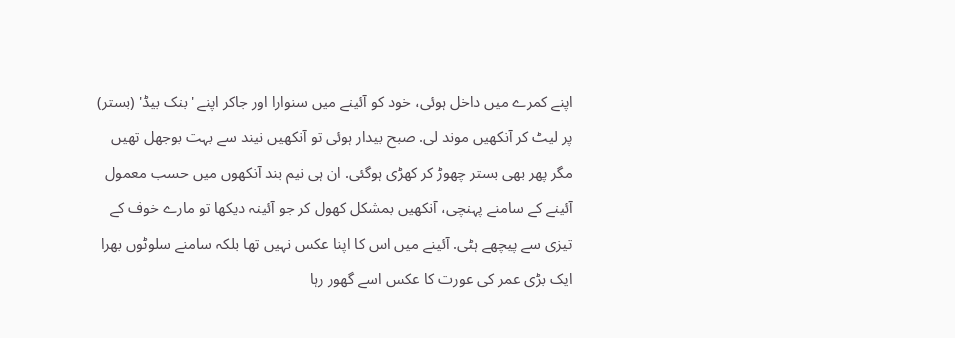اپنے کمرے میں داخل ہوئی، خود کو آئینے میں سنوارا اور جاکر اپنے 'بنک بیڈ' (بستر) پر لیٹ کر آنکھیں موند لی. صبح بیدار ہوئی تو آنکھیں نیند سے بہت بوجھل تھیں مگر پھر بھی بستر چھوڑ کر کھڑی ہوگئی. ان ہی نیم بند آنکھوں میں حسب معمول آئینے کے سامنے پہنچی، آنکھیں بمشکل کھول کر جو آئینہ دیکھا تو مارے خوف کے تیزی سے پیچھے ہٹی. آئینے میں اس کا اپنا عکس نہیں تھا بلکہ سامنے سلوٹوں بھرا ایک بڑی عمر کی عورت کا عکس اسے گھور رہا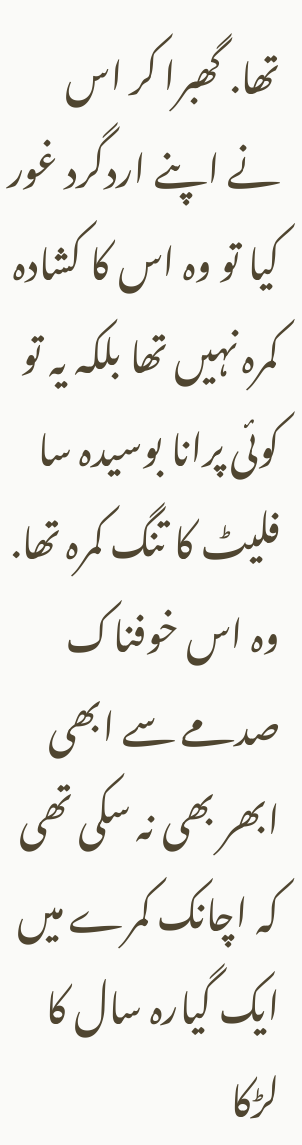تھا. گھبرا کر اس نے اپنے اردگرد غور کیا تو وہ اس کا کشادہ کمرہ نہیں تھا بلکہ یہ تو کوئی پرانا بوسیدہ سا فلیٹ کا تنگ کمرہ تھا. وہ اس خوفناک صدمے سے ابھی ابھر بھی نہ سکی تھی کہ اچانک کمرے میں ایک گیارہ سال کا لڑکا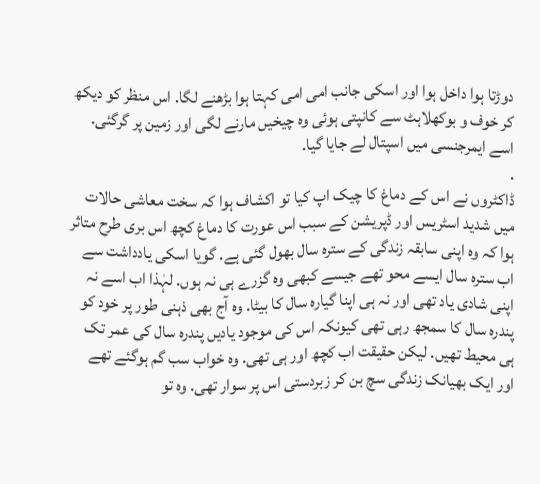دوڑتا ہوا داخل ہوا اور اسکی جانب امی امی کہتا ہوا بڑھنے لگا. اس منظر کو دیکھ کر خوف و بوکھلاہٹ سے کانپتی ہوئی وہ چیخیں مارنے لگی اور زمین پر گرگئی. اسے ایمرجنسی میں اسپتال لے جایا گیا.
.
ڈاکٹروں نے اس کے دماغ کا چیک اپ کیا تو اکشاف ہوا کہ سخت معاشی حالات میں شدید اسٹریس اور ڈپریشن کے سبب اس عورت کا دماغ کچھ اس بری طرح متاثر ہوا کہ وہ اپنی سابقہ زندگی کے سترہ سال بھول گئی ہے. گویا اسکی یادداشت سے اب سترہ سال ایسے محو تھے جیسے کبھی وہ گزرے ہی نہ ہوں. لہٰذا اب اسے نہ اپنی شادی یاد تھی اور نہ ہی اپنا گیارہ سال کا بیٹا. وہ آج بھی ذہنی طور پر خود کو پندرہ سال کا سمجھ رہی تھی کیونکہ اس کی موجود یادیں پندرہ سال کی عمر تک ہی محیط تھیں. لیکن حقیقت اب کچھ اور ہی تھی. وہ خواب سب گم ہوگئے تھے اور ایک بھیانک زندگی سچ بن کر زبردستی اس پر سوار تھی. وہ تو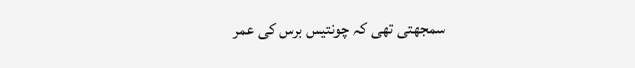سمجھتی تھی کہ چونتیس برس کی عمر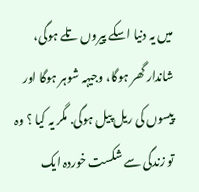میں یہ دنیا اسکے پیروں تلے ہوگی، شاندار گھر ہوگا، وجیہہ شوہر ہوگا اور پیسوں کی ریل پیل ہوگی. مگر یہ کیا ؟ وہ تو زندگی سے شکست خوردہ ایک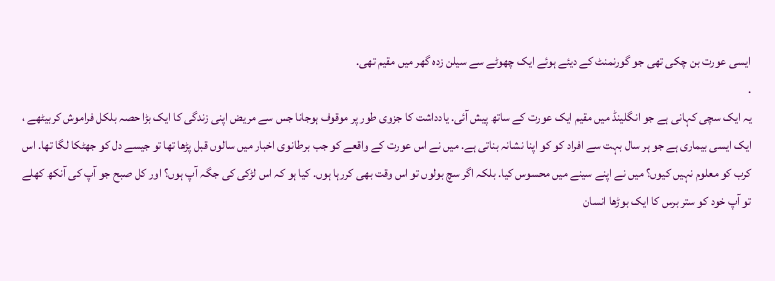ایسی عورت بن چکی تھی جو گورنمنٹ کے دیئے ہوئے ایک چھوٹے سے سیلن زدہ گھر میں مقیم تھی.
.
یہ ایک سچی کہانی ہے جو انگلینڈ میں مقیم ایک عورت کے ساتھ پیش آئی. یادداشت کا جزوی طور پر موقوف ہوجانا جس سے مریض اپنی زندگی کا ایک بڑا حصہ بلکل فراموش کربیٹھے ، ایک ایسی بیماری ہے جو ہر سال بہت سے افراد کو کو اپنا نشانہ بناتی ہے. میں نے اس عورت کے واقعے کو جب برطانوی اخبار میں سالوں قبل پڑھا تھا تو جیسے دل کو جھٹکا لگا تھا. اس کرب کو معلوم نہیں کیوں؟ میں نے اپنے سینے میں محسوس کیا. بلکہ اگر سچ بولوں تو اس وقت بھی کررہا ہوں. کیا ہو کہ اس لڑکی کی جگہ آپ ہوں؟ اور کل صبح جو آپ کی آنکھ کھلے تو آپ خود کو ستر برس کا ایک بوڑھا انسان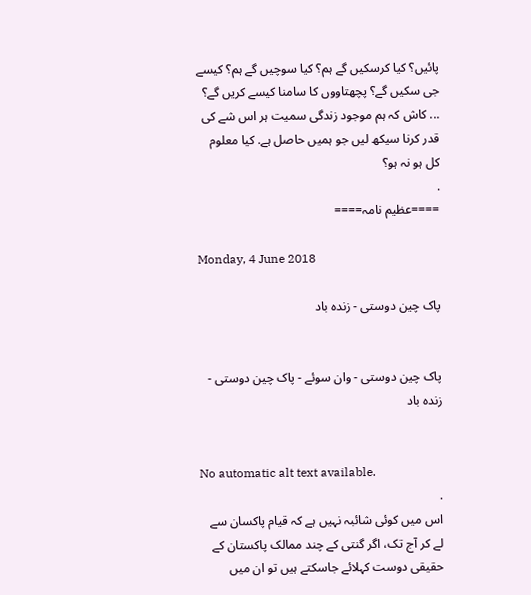پائیں؟ کیا کرسکیں گے ہم؟ کیا سوچیں گے ہم؟ کیسے جی سکیں گے؟ پچھتاووں کا سامنا کیسے کریں گے؟ ... کاش کہ ہم موجود زندگی سمیت ہر اس شے کی قدر کرنا سیکھ لیں جو ہمیں حاصل ہے. کیا معلوم کل ہو نہ ہو؟
.
====عظیم نامہ====

Monday, 4 June 2018

پاک چین دوستی - زندہ باد


پاک چین دوستی - وان سوئے - پاک چین دوستی - زندہ باد


No automatic alt text available.
.
اس میں کوئی شائبہ نہیں ہے کہ قیام پاکسان سے لے کر آج تک، اگر گنتی کے چند ممالک پاکستان کے حقیقی دوست کہلائے جاسکتے ہیں تو ان میں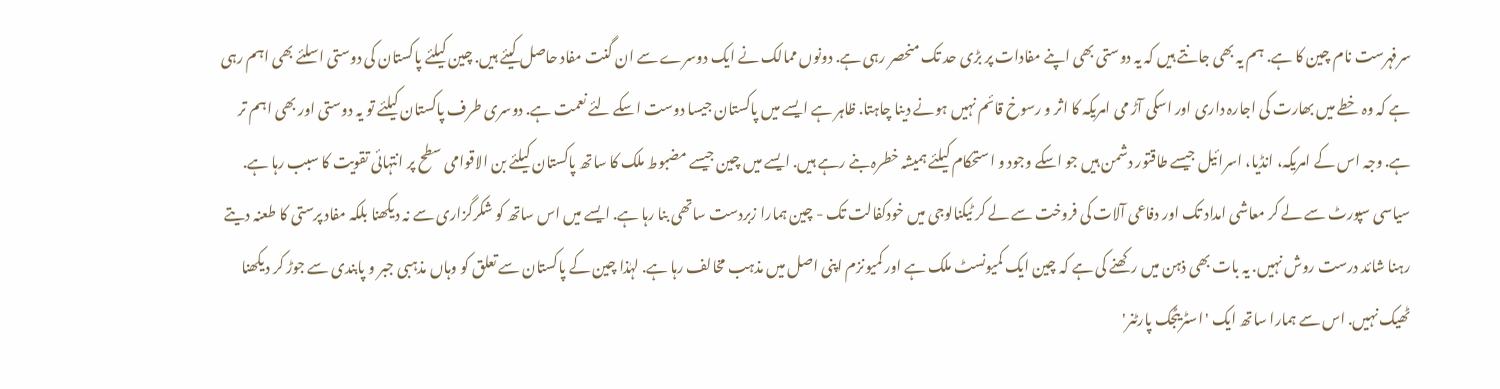سرفہرست نام چین کا ہے. ہم یہ بھی جانتے ہیں کہ یہ دوستی بھی اپنے مفادات پر بڑی حد تک منحصر رہی ہے. دونوں ممالک نے ایک دوسرے سے ان گنت مفاد حاصل کیئے ہیں. چین کیلئے پاکستان کی دوستی اسلئے بھی اہم رہی ہے کہ وہ خطے میں بھارت کی اجارہ داری اور اسکی آڑ می امریکہ کا اثر و رسوخ قائم نہیں ہونے دینا چاہتا. ظاہر ہے ایسے میں پاکستان جیسا دوست اسکے لئے نعمت ہے. دوسری طرف پاکستان کیلئے تو یہ دوستی اور بھی اہم تر ہے. وجہ اس کے امریکہ، انڈیا، اسرائیل جیسے طاقتور دشمن ہیں جو اسکے وجود و استحکام کیلئے ہمیشہ خطرہ بنے رہے ہیں. ایسے میں چین جیسے مضبوط ملک کا ساتھ پاکستان کیلئے بن الاقوامی سطح پر انتہائی تقویت کا سبب رہا ہے. سیاسی سپورٹ سے لے کر معاشی امداد تک اور دفاعی آلات کی فروخت سے لے کر ٹیکنالوجی میں خودکفالت تک - چین ہمارا زبردست ساتھی بنا رہا ہے. ایسے میں اس ساتھ کو شکرگزاری سے نہ دیکھنا بلکہ مفاد پرستی کا طعنہ دیتے رہنا شائد درست روش نہیں. یہ بات بھی ذہن میں رکھنے کی ہے کہ چین ایک کمیونسٹ ملک ہے اور کمیونزم اپنی اصل میں مذہب مخالف رہا ہے. لہٰذا چین کے پاکستان سے تعلق کو وہاں مذہبی جبر و پابندی سے جوڑ کر دیکھنا ٹھیک نہیں. اس سے ہمارا ساتھ ایک 'اسٹریٹجک پارٹنر'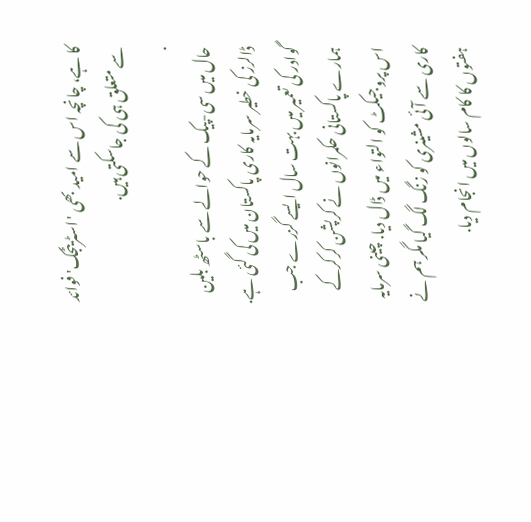کا ہے، چانچہ اس سے امید بھی 'اسٹریٹجک' فوائد سے متعلق ہی کی جاسکتی ہیں.
.
حال میں سی-پیک کے حوالے سے باسٹھ بلین ڈالرز کی خطیر سرمایہ کاری پاکستان میں کی گئی ہے. گوادر کی تعمیر میں بہت سال ایسے گزرے جب ہمارے پاکستانی حکمرانوں نے کرپشن کرکرکے اس پروجیکٹ کو التواء میں ڈال دیا. چینی سرمایہ کاری سے آئی مشینری کو زنگ لگ گیا مگر ہم نے ہفتوں کا کام سالوں میں انجام دیا.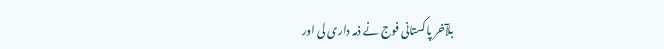بلآخر پاکستانی فوج نے ذمہ داری لی اور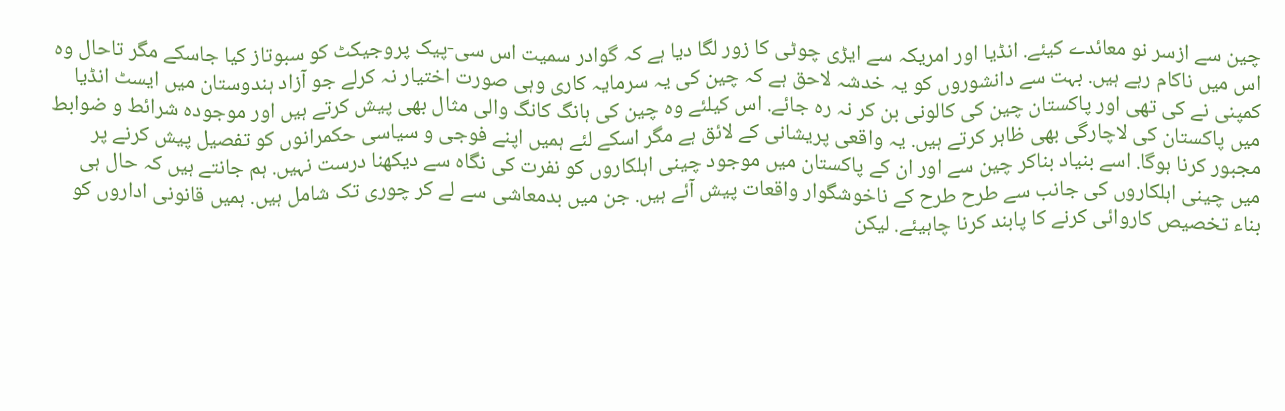چین سے ازسر نو معائدے کیئے. انڈیا اور امریکہ سے ایڑی چوٹی کا زور لگا دیا ہے کہ گوادر سمیت اس سی-پیک پروجیکٹ کو سبوتاز کیا جاسکے مگر تاحال وہ اس میں ناکام رہے ہیں. بہت سے دانشوروں کو یہ خدشہ لاحق ہے کہ چین کی یہ سرمایہ کاری وہی صورت اختیار نہ کرلے جو آزاد ہندوستان میں ایسٹ انڈیا کمپنی نے کی تھی اور پاکستان چین کی کالونی بن کر نہ رہ جائے. اس کیلئے وہ چین کی ہانگ کانگ والی مثال بھی پیش کرتے ہیں اور موجودہ شرائط و ضوابط میں پاکستان کی لاچارگی بھی ظاہر کرتے ہیں. یہ واقعی پریشانی کے لائق ہے مگر اسکے لئے ہمیں اپنے فوجی و سیاسی حکمرانوں کو تفصیل پیش کرنے پر مجبور کرنا ہوگا. اسے بنیاد بناکر چین سے اور ان کے پاکستان میں موجود چینی اہلکاروں کو نفرت کی نگاہ سے دیکھنا درست نہیں. ہم جانتے ہیں کہ حال ہی میں چینی اہلکاروں کی جانب سے طرح طرح کے ناخوشگوار واقعات پیش آئے ہیں. جن میں بدمعاشی سے لے کر چوری تک شامل ہیں. ہمیں قانونی اداروں کو بناء تخصیص کاروائی کرنے کا پابند کرنا چاہیئے. لیکن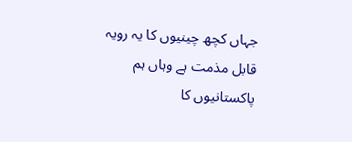جہاں کچھ چینیوں کا یہ رویہ قابل مذمت ہے وہاں ہم پاکستانیوں کا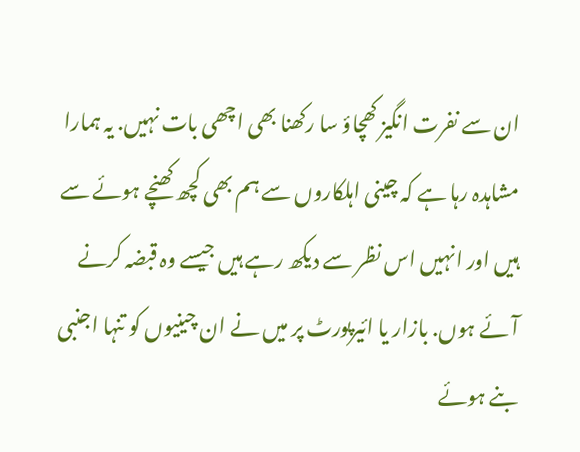ان سے نفرت انگیز کھچاؤ سا رکھنا بھی اچھی بات نہیں. یہ ہمارا مشاہدہ رہا ہے کہ چینی اہلکاروں سے ہم بھی کچھ کھنچے ہوئے سے ہیں اور انہیں اس نظر سے دیکھ رہے ہیں جیسے وہ قبضہ کرنے آئے ہوں. بازار یا ائیرپورٹ پر میں نے ان چینیوں کو تنہا اجنبی بنے ہوئے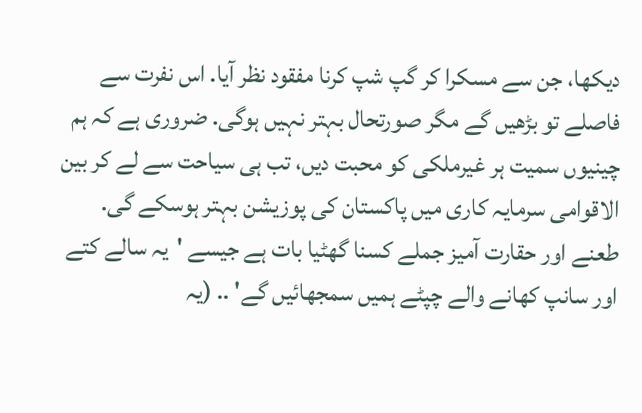دیکھا، جن سے مسکرا کر گپ شپ کرنا مفقود نظر آیا. اس نفرت سے فاصلے تو بڑھیں گے مگر صورتحال بہتر نہیں ہوگی. ضروری ہے کہ ہم چینیوں سمیت ہر غیرملکی کو محبت دیں، تب ہی سیاحت سے لے کر بین الاقوامی سرمایہ کاری میں پاکستان کی پوزیشن بہتر ہوسکے گی. طعنے اور حقارت آمیز جملے کسنا گھٹیا بات ہے جیسے 'یہ سالے کتے اور سانپ کھانے والے چپٹے ہمیں سمجھائیں گے' .. (یہ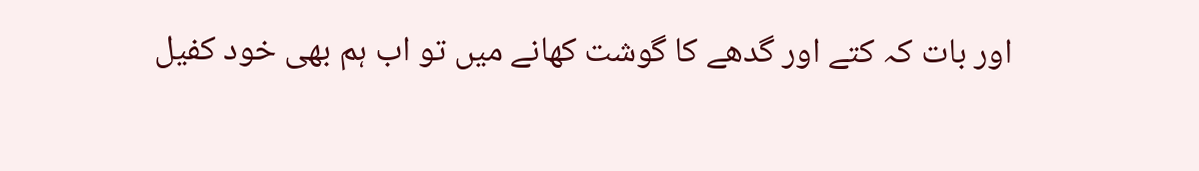اور بات کہ کتے اور گدھے کا گوشت کھانے میں تو اب ہم بھی خود کفیل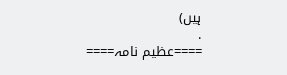ہیں)
.
====عظیم نامہ====